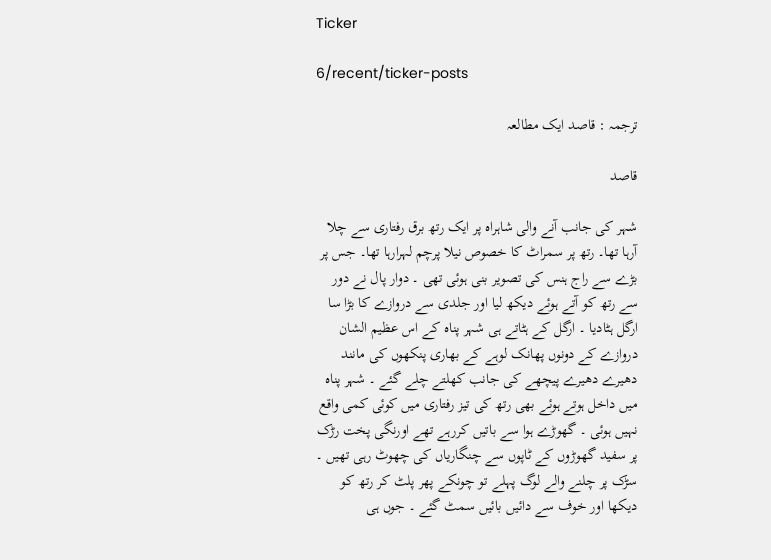Ticker

6/recent/ticker-posts

ترجمہ : قاصد ایک مطالعہ

قاصد

شہر کی جانب آنے والی شاہراہ پر ایک رتھ برق رفتاری سے چلا آرہا تھا۔ رتھ پر سمراٹ کا خصوص نیلا پرچم لہرارہا تھا۔ جس پر بڑے سے راج ہنس کی تصویر بنی ہوئی تھی ۔ دوار پال نے دور سے رتھ کو آتے ہوئے دیکھ لیا اور جلدی سے دروازے کا بڑا سا ارگل ہٹادیا ۔ ارگل کے ہٹاتے ہی شہر پناہ کے اس عظیم الشان دروازے کے دونوں پھانک لوہے کے بھاری پنکھوں کی مانند دھیرے دھیرے پیچھے کی جانب کھلتے چلے گئے ۔ شہر پناہ میں داخل ہوتے ہوئے بھی رتھ کی تیز رفتاری میں کوئی کمی واقع نہیں ہوئی ۔ گھوڑے ہوا سے باتیں کررہے تھے اورنگی پخت رڑک پر سفید گھوڑوں کے ٹاپوں سے چنگاریاں کی چھوٹ رہی تھیں ۔ سڑک پر چلنے والے لوگ پہلے تو چونکے پھر پلٹ کر رتھ کو دیکھا اور خوف سے دائیں بائیں سمٹ گئے ۔ جوں ہی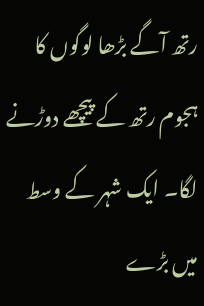رتھ آگے بڑھا لوگوں کا ہجوم رتھ کے پیچھے دوڑنے لگا۔ ایک شہر کے وسط میں بڑے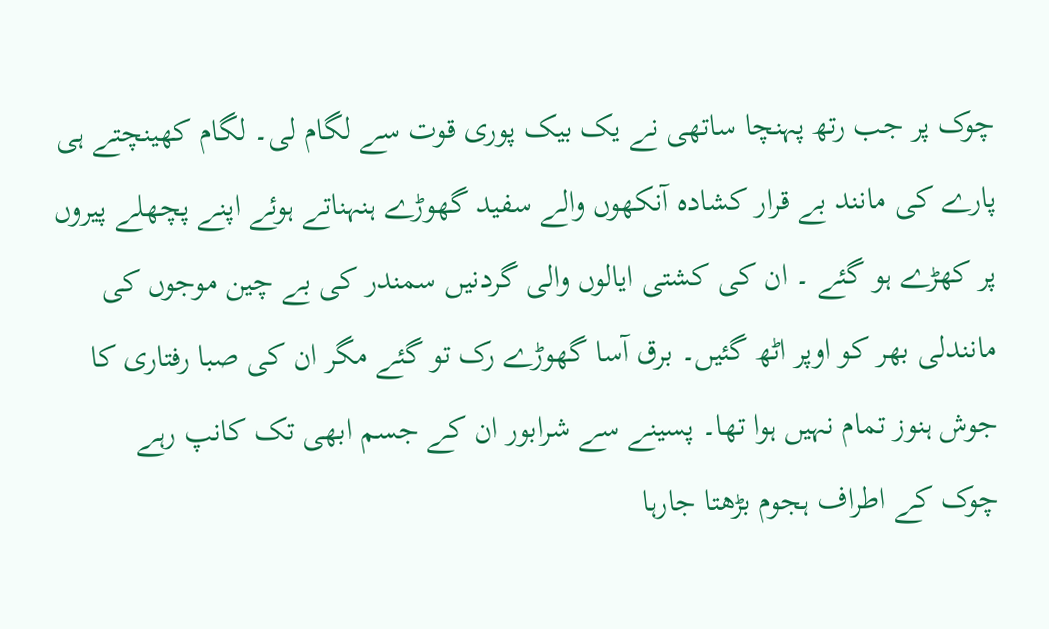چوک پر جب رتھ پہنچا ساتھی نے یک بیک پوری قوت سے لگام لی۔ لگام کھینچتے ہی پارے کی مانند بے قرار کشادہ آنکھوں والے سفید گھوڑے ہنہناتے ہوئے اپنے پچھلے پیروں پر کھڑے ہو گئے ۔ ان کی کشتی ایالوں والی گردنیں سمندر کی بے چین موجوں کی مانندلی بھر کو اوپر اٹھ گئیں۔ برق آسا گھوڑے رک تو گئے مگر ان کی صبا رفتاری کا جوش ہنوز تمام نہیں ہوا تھا۔ پسینے سے شرابور ان کے جسم ابھی تک کانپ رہے
چوک کے اطراف ہجوم بڑھتا جارہا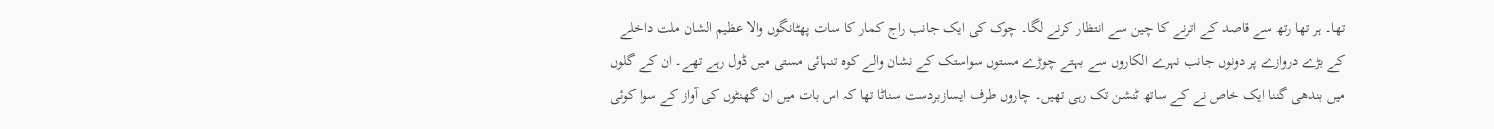تھا۔ ہر تھا رتھ سے قاصد کے اترنے کا چین سے انتظار کرنے لگا۔ چوک کی ایک جانب راج کمار کا سات پھٹانگوں والا عظیم الشان ملت داخلے کے بڑے دروازے پر دونوں جانب نہرے الکاروں سے بہتے چوڑے مستوں سواستک کے نشان والے کوہ تنہائی مستی میں ڈول رہے تھے۔ ان کے گلوں میں بندھی گننا ایک خاص نے کے ساتھ ٹنشن تک رہی تھیں۔ چاروں طرف ایسازبردست سناٹا تھا کہ اس بات میں ان گھنٹوں کی آواز کے سوا کوئی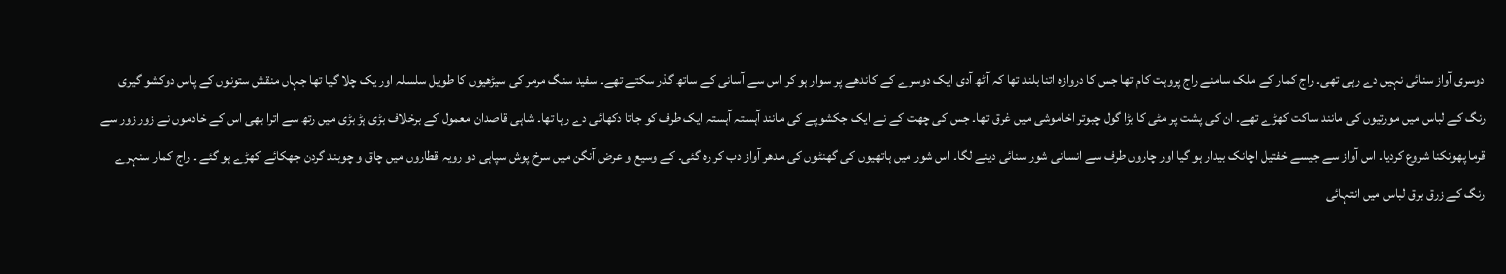دوسری آواز سنائی نہیں دے رہی تھی۔ راج کمار کے ملک سامنے راج پروہت کام تھا جس کا دروازہ اتنا بلند تھا کہ آٹھ آدی ایک دوسرے کے کاندھے پر سوار ہو کر اس سے آسانی کے ساتھ گذر سکتے تھے۔ سفید سنگ مرمر کی سیڑھیوں کا طویل سلسلہ اور یک چلا گیا تھا جہاں منقش ستونوں کے پاس دوکشو گیری رنگ کے لباس میں مورتیوں کی مانند ساکت کھڑے تھے۔ ان کی پشت پر مٹی کا بڑا گول چبوتر اخاموشی میں غرق تھا۔ جس کی چھت کے نے ایک جکشوپے کی مانند آہستہ آہستہ ایک طرف کو جاتا دکھائی دے رہا تھا۔ شاہی قاصدان معمول کے برخلاف بڑی ہڑ بڑی میں رتھ سے اترا بھی اس کے خادموں نے زور زور سے قرما پھونکنا شروع کردیا۔ اس آواز سے جیسے خفتیل اچانک بیدار ہو گیا اور چاروں طرف سے انسانی شور سنائی دینے لگا۔ اس شور میں ہاتھیوں کی گھنٹوں کی مدھر آواز دب کر رہ گئی۔ کے وسیع و عرض آنگن میں سرخ پوش سپاہی دو رویہ قطاروں میں چاق و چوبند گردن جھکائے کھڑے ہو گئے ۔ راج کمار سنہرے رنگ کے زرق برق لباس میں انتہائی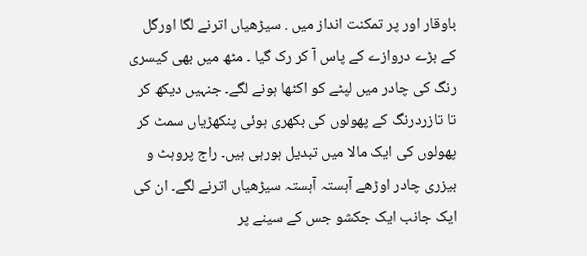باوقار اور پر تمکنت انداز میں . سیڑھیاں اترنے لگا اورگل کے بڑے دروازے کے پاس آ کر رک گیا ۔ مٹھ میں بھی کیسری رنگ کی چادر میں لپٹے کو اکٹھا ہونے لگے۔ جنہیں دیکھ کر تا تازردرنگ کے پھولوں کی بکھری ہوئی پنکھڑیاں سمٹ کر پھولوں کی ایک مالا میں تبدیل ہورہی ہیں۔ راج پروہٹ و بیزری چادر اوڑھے آہستہ آہستہ سیڑھیاں اترنے لگے۔ ان کی ایک جانب ایک جکشو جس کے سینے پر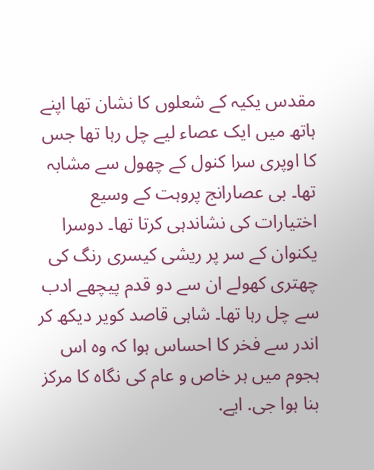مقدس یکیہ کے شعلوں کا نشان تھا اپنے ہاتھ میں ایک عصاء لیے چل رہا تھا جس کا اوپری سرا کنول کے چھول سے مشابہ تھا۔ بی عصارانج پروہت کے وسیع اختیارات کی نشاندہی کرتا تھا۔ دوسرا یکنوان کے سر پر ریشی کیسری رنگ کی چھتری کھولے ان سے دو قدم پیچھے ادب سے چل رہا تھا۔ شاہی قاصد کویر دیکھ کر اندر سے فخر کا احساس ہوا کہ وہ اس ہجوم میں ہر خاص و عام کی نگاہ کا مرکز بنا ہوا جی. ایے.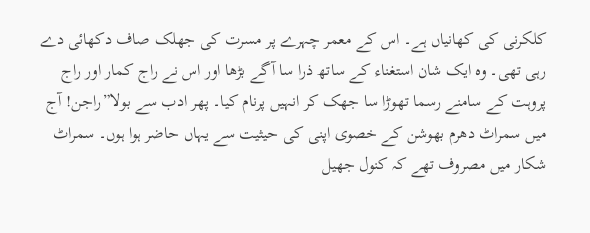کلکرنی کی کھانیاں ہے۔ اس کے معمر چہرے پر مسرت کی جھلک صاف دکھائی دے رہی تھی۔ وہ ایک شان استغناء کے ساتھ ذرا سا آگے بڑھا اور اس نے راج کمار اور راج پروہت کے سامنے رسما تھوڑا سا جھک کر انہیں پرنام کیا۔ پھر ادب سے بولا”راجن! آج میں سمراٹ دھرم بھوشن کے خصوی اپنی کی حیثیت سے یہاں حاضر ہوا ہوں۔ سمراٹ شکار میں مصروف تھے کہ کنول جھیل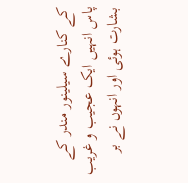کے کنارے سیلینور مندر کے پاس انہیں ایک عجیب و غریب بشارت ہوئی اور انہوں نے بر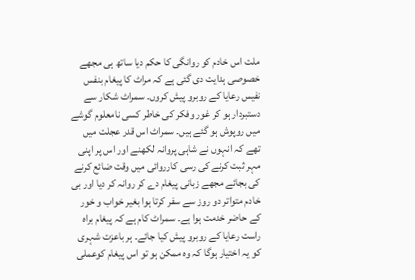ملت اس خادم کو روانگی کا حکم دیا ساتھ ہی مجھے خصوصی ہدایت دی گئی ہے کہ مراٹ کا پیغام بنفس نفیس رعایا کے روبرو پیش کروں۔ سمراٹ شکار سے دستبردار ہو کر غور وفکر کی خاطر کسی نامعلوم گوشے میں روپوش ہو گئے ہیں۔ سمراٹ اس قدر عجلت میں تھے کہ انہوں نے شاہی پروانہ لکھنے اور اس پر اپنی مہر ثبت کرنے کی رسی کارروائی میں وقت ضائع کرنے کی بجائے مجھے زبانی پیغام دے کر روانہ کر دیا اور بی خادم متواتر دو روز سے سفر کرتا ہوا بغیر خواب و خور کے حاضر خدمت ہوا ہے۔ سمراٹ کام ہے کہ پیغام براہ راست رعایا کے روبرو پیش کیا جائے۔ ہر باعزت شہری کو یہ اختیار ہوگا کہ وہ ممکن ہو تو اس پیغام کوعملی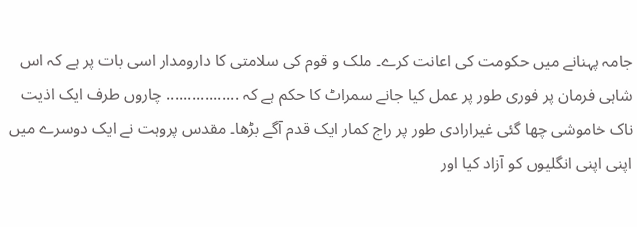جامہ پہنانے میں حکومت کی اعانت کرے۔ ملک و قوم کی سلامتی کا دارومدار اسی بات پر ہے کہ اس شاہی فرمان پر فوری طور پر عمل کیا جانے سمراٹ کا حکم ہے کہ ................. چاروں طرف ایک اذیت ناک خاموشی چھا گئی غیرارادی طور پر راج کمار ایک قدم آگے بڑھا۔ مقدس پروہت نے ایک دوسرے میں اپنی اپنی انگلیوں کو آزاد کیا اور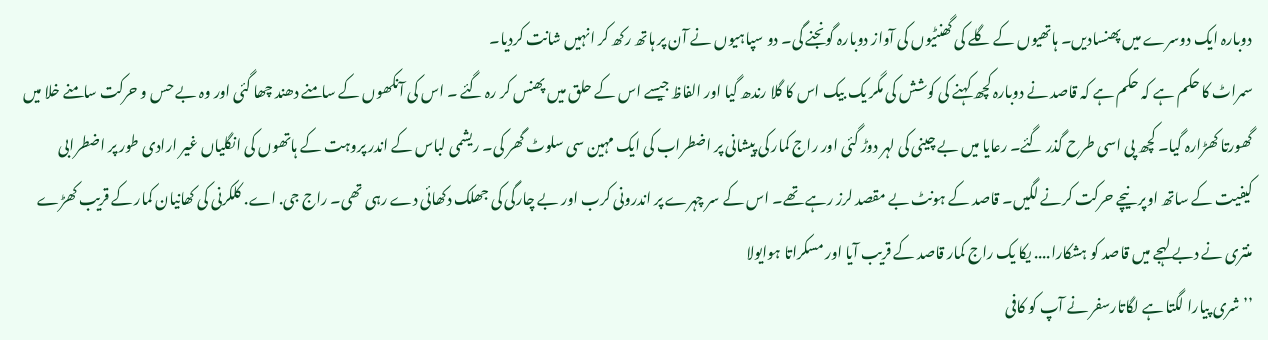دوبارہ ایک دوسرے میں پھنسادیں۔ ہاتھیوں کے گلے کی گھنٹیوں کی آواز دوبارہ گونجنے گی۔ دو سپاہیوں نے آن پر ہاتھ رکھ کر انہیں شانت کردیا۔
سمراٹ کا حکم ہے کہ حکم ہے کہ قاصد نے دوبارہ کچھ کہنے کی کوشش کی مگر یک بیک اس کا گلا رندھ گیا اور الفاظ جیسے اس کے حلق میں پھنس کر رہ گئے ۔ اس کی آنکھوں کے سامنے دھند چھا گئی اور وہ بے حس و حرکت سامنے خلا میں گھورتا کھڑارہ گیا۔ کچھ پی اسی طرح گذر گئے۔ رعایا میں بے چینی کی لہر دوڑ گئی اور راج کمار کی پیشانی پر اضطراب کی ایک مہین سی سلوٹ گھر کی۔ ریشمی لباس کے اندر پروہت کے ہاتھوں کی انگلیاں غیر ارادی طور پر اضطرابی کیفیت کے ساتھ اوپر نیچے حرکت کرنے لگیں۔ قاصد کے ہونٹ بے مقصد لرز رہے تھے۔ اس کے سر چہرے پر اندرونی کرب اور بے چارگی کی جھلک دکھائی دے رہی تھی۔ راج جی. اے. کلکرنی کی کھانیان کمار کے قریب کھڑے  منتری نے دبے لہجے میں قاصد کو ہشکارا.... یکا یک راج کمار قاصد کے قریب آیا اور مسکراتا ہوایولا
’’شری پیارا لگتا ہے لگاتارسفر نے آپ کو کافی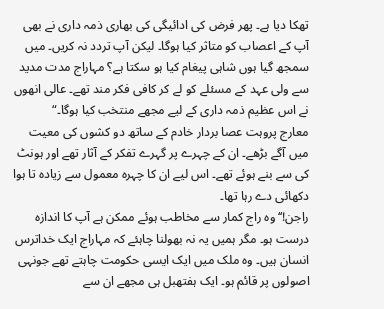تھکا دیا ہے۔ پھر فرض کی ادائیگی کی بھاری ذمہ داری نے بھی آپ کے اعصاب کو متاثر کیا ہوگا۔ لیکن آپ تردد نہ کریں۔ میں سمجھ گیا ہوں شاہی پیغام کیا ہو سکتا ہے؟ مہاراج مدت مدید سے ولی عہد کے مسئلے کو لے کر کافی فکر مند تھے۔ عالی انھوں نے اس عظیم ذمہ داری کے لیے مجھے منتخب کیا ہوگا۔“
معارج پروہت عصا بردار خادم کے ساتھ دو کشوں کی معیت میں آگے بڑھے۔ ان کے چہرے پر گہرے تفکر کے آثار تھے اور ہونٹ کی سے بنے ہوئے تھے۔ اس لیے ان کا چہرہ معمول سے زیادہ تا ہوا دکھائی دے رہا تھا۔
راجن!‘‘وہ راج کمار سے مخاطب ہوئے ممکن ہے آپ کا اندازہ درست ہو۔ مگر ہمیں یہ نہ بھولنا چاہئے کہ مہاراج ایک خداترس انسان ہیں۔ وہ ملک میں ایک ایسی حکومت چاہتے تھے جونہی اصولوں پر قائم ہو۔ ایک ہفتهبل ہی مجھے ان سے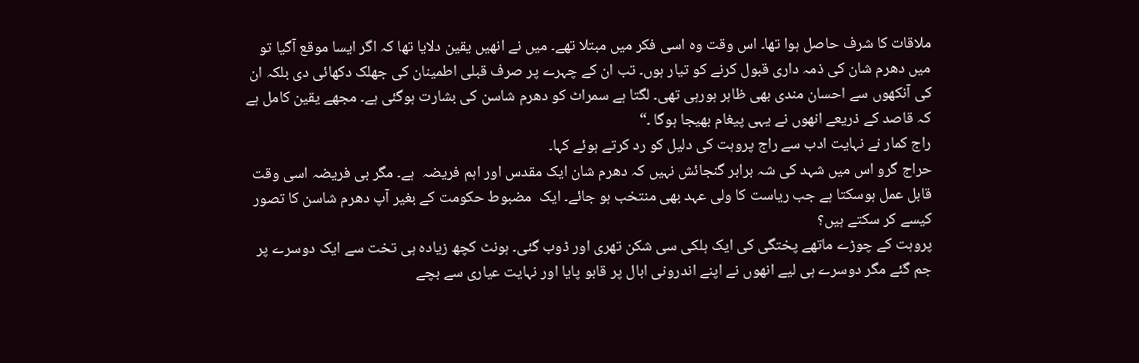ملاقات کا شرف حاصل ہوا تھا۔ اس وقت وہ اسی فکر میں مبتلا تھے۔ میں نے انھیں یقین دلایا تھا کہ اگر ایسا موقع آگیا تو میں دھرم شان کی ذمہ داری قبول کرنے کو تیار ہوں۔ تب ان کے چہرے پر صرف قبلی اطمینان کی جھلک دکھائی دی بلکہ ان کی آنکھوں سے احسان مندی بھی ظاہر ہورہی تھی۔ لگتا ہے سمراٹ کو دھرم شاسن کی بشارت ہوگئی ہے۔ مجھے یقین کامل ہے کہ قاصد کے ذریعے انھوں نے یہی پیغام بھیجا ہوگا ۔“
راج کمار نے نہایت ادب سے راج پروہت کی دلیل کو رد کرتے ہوئے کہا۔
حراج گرو اس میں شہد کی شہ برابر گنجائش نہیں کہ دھرم شان ایک مقدس اور اہم فریضہ  ہے۔ مگر بی فریضہ اسی وقت قابل عمل ہوسکتا ہے جب ریاست کا ولی عہد بھی منتخب ہو جائے۔ ایک  مضبوط حکومت کے بغیر آپ دھرم شاسن کا تصور کیسے کر سکتے ہیں؟
پروہت کے چوڑے ماتھے پختگی کی ایک ہلکی سی شکن تھری اور ڈوب گئی۔ ہونٹ کچھ زیادہ ہی تخت سے ایک دوسرے پر جم گئے مگر دوسرے ہی لیے انھوں نے اپنے اندرونی ابال پر قابو پایا اور نہایت عیاری سے بچے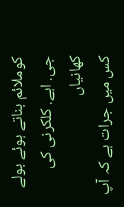کوملائم بناتے ہوئے بولے جی. اہے. کلکرنی کی کھانیاں
کس میں جرات ہے کہ آپ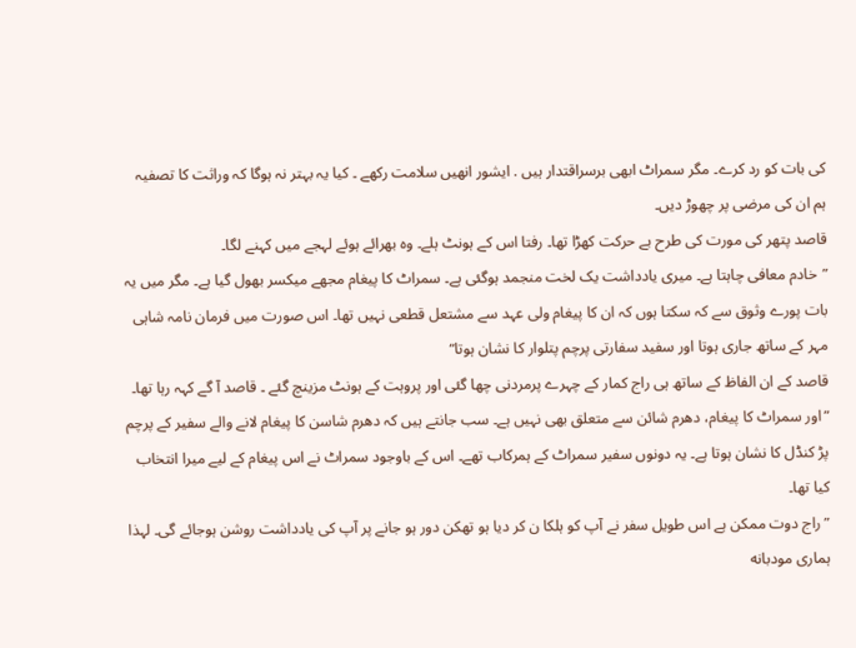کی بات کو رد کرے۔ مگر سمراٹ ابھی برسراقتدار ہیں . ایشور انھیں سلامت رکھے ۔ کیا یہ بہتر نہ ہوگا کہ وراثت کا تصفیہ ہم ان کی مرضی پر چھوڑ دیں۔
قاصد پتھر کی مورت کی طرح بے حرکت کھڑا تھا۔ رفتا اس کے ہونٹ ہلے۔ وہ بھرائے ہوئے لہجے میں کہنے لگا۔
”خادم معافی چاہتا ہے۔ میری یادداشت یک لخت منجمد ہوگئی ہے۔ سمراٹ کا پیغام مجھے میکسر بھول گیا ہے۔ مگر میں یہ بات پورے وثوق سے کہ سکتا ہوں کہ ان کا پیغام ولی عہد سے مشتعل قطعی نہیں تھا۔ اس صورت میں فرمان نامہ شاہی مہر کے ساتھ جاری ہوتا اور سفید سفارتی پرچم پتلوار کا نشان ہوتا“
قاصد کے ان الفاظ کے ساتھ ہی راج کمار کے چہرے پرمردنی چھا گئی اور پروہت کے ہونٹ مزینچ گئے ۔ قاصد آ گے کہہ رہا تھا۔
”اور سمراٹ کا پیغام، دھرم شائن سے متعلق بھی نہیں ہے۔ سب جانتے ہیں کہ دھرم شاسن کا پیغام لانے والے سفیر کے پرچم پڑ کنڈل کا نشان ہوتا ہے۔ یہ دونوں سفیر سمراٹ کے ہمرکاب تھے۔ اس کے باوجود سمراٹ نے اس پیغام کے لیے میرا انتخاب کیا تھا۔
”راج دوت ممکن ہے اس طویل سفر نے آپ کو ہلکا ن کر دیا ہو تھکن دور ہو جانے پر آپ کی یادداشت روشن ہوجائے گی۔ لہذا ہماری مودبانه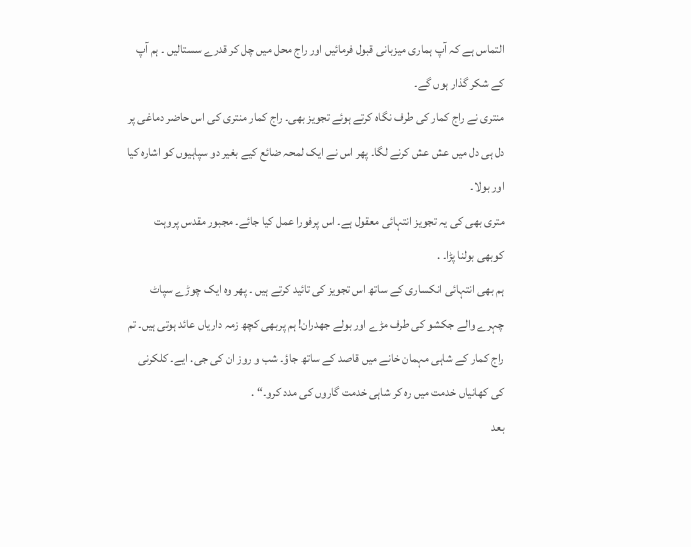التماس ہے کہ آپ ہماری میزبانی قبول فرمائیں اور راج محل میں چل کر قدرے سستالیں ۔ ہم آپ کے شکر گذار ہوں گے۔
منتری نے راج کمار کی طرف نگاہ کرتے ہوئے تجویز بھی۔ راج کمار منتری کی اس حاضر دماغی پر دل ہی دل میں عش عش کرنے لگا۔ پھر اس نے ایک لمحہ ضائع کیے بغیر دو سپاہیوں کو اشارہ کیا اور بولا۔
متری بھی کی یہ تجویز انتہائی معقول ہے۔ اس پرفورا عمل کیا جائے۔ مجبور مقدس پروہت کوبھی بولنا پڑا۔ .
ہم بھی انتہائی انکساری کے ساتھ اس تجویز کی تائید کرتے ہیں ۔ پھر وہ ایک چوڑے سپاٹ چہرے والے جکشو کی طرف مڑے اور بولے جھدران! ہم پربھی کچھ زمہ داریاں عائد ہوتی ہیں۔ تم راج کمار کے شاہی مہمان خانے میں قاصد کے ساتھ جاؤ۔ شب و روز ان کی جی. ایے۔ کلکرنی کی کھانیاں خدمت میں رہ کر شاہی خدمت گاروں کی مدد کرو۔“ .
بعد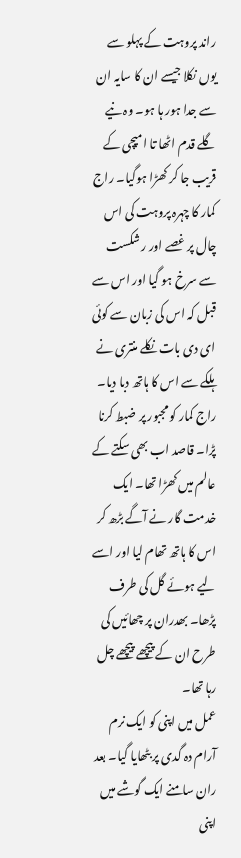راند پروہت کے پہلو سے یوں نکلا جیسے ان کا سایہ ان سے جدا ہور ہا ہو۔ وہ نیے گلے قدم اٹھا تا امپچی کے قریب جا کر کھڑا ہوگیا۔ راج کمار کا چہرہ پروہت کی اس چال پر غصے اور ر شکست سے سرخ ہو گیا اور اس سے قبل کہ اس کی زبان سے کوئی ای دی بات نکلے منتری نے ہلکے سے اس کا ہاتھ دبا دیا۔ راج کمار کو مجبور پر ضبط کرنا پڑا۔ قاصد اب بھی سکتے کے عالم میں کھڑا تھا۔ ایک خدمت گار نے آگے بڑھ کر اس کا ہاتھ تھام لیا اور اسے لیے ہوئے گل کی طرف پڑھا۔ بھدران پر چھائیں کی طرح ان کے پیچھے پیچھے چل رہا تھا۔
عمل میں اپنی کو ایک نرم آرام دہ گدی پر بٹھایا گیا۔ بعد ران سامنے ایک گوشے میں اپنی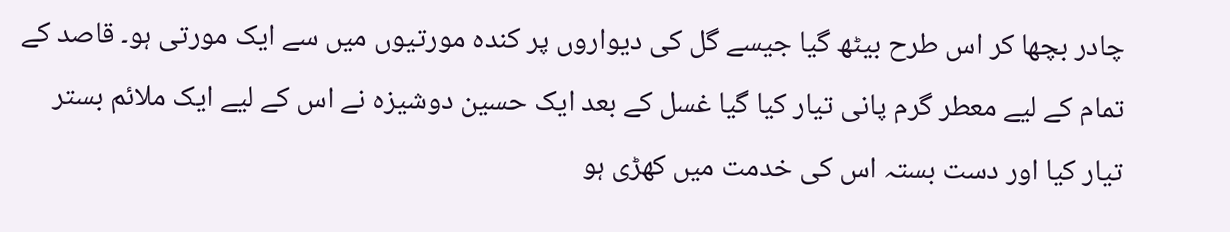چادر بچھا کر اس طرح بیٹھ گیا جیسے گل کی دیواروں پر کندہ مورتیوں میں سے ایک مورتی ہو۔ قاصد کے تمام کے لیے معطر گرم پانی تیار کیا گیا غسل کے بعد ایک حسین دوشیزہ نے اس کے لیے ایک ملائم بستر تیار کیا اور دست بستہ اس کی خدمت میں کھڑی ہو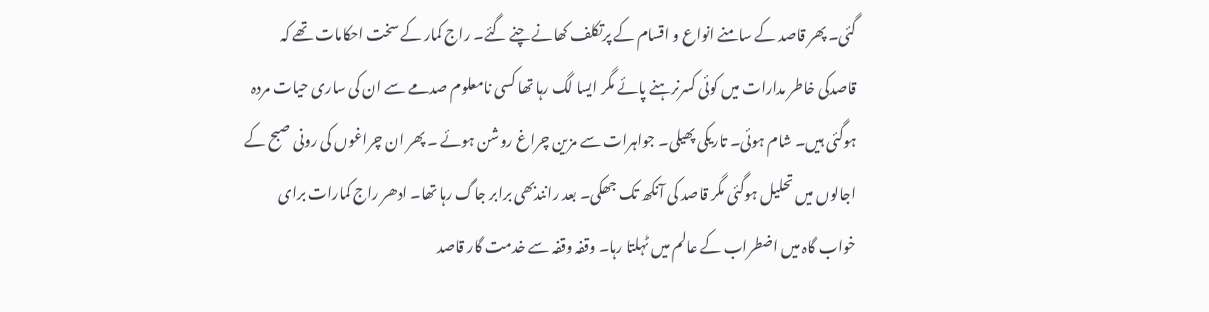گئی۔ پھر قاصد کے سامنے انواع و اقسام کے پرتکلف کھانے چنے گئے۔ راج کمار کے سخت احکامات تھے کہ قاصدکی خاطر مدارات میں کوئی کسرنرہنے پائے مگر ایسا لگ رہا تھا کسی نامعلوم صدمے سے ان کی ساری حیات مردہ ہوگئی ہیں۔ شام ہوئی۔ تاریکی پھیلی۔ جواہرات سے مزین چراغ روشن ہوئے ۔ پھر ان چراغوں کی رونی صبح کے اجالوں میں تحلیل ہوگئی مگر قاصد کی آنکھ تک جھکی۔ بعد رانندبھی برابر جاگ رہا تھا۔ ادھر راج کمارات برای خواب گاہ میں اضطراب کے عالم میں ٹہلتا رہا۔ وقفہ وقفہ سے خدمت گار قاصد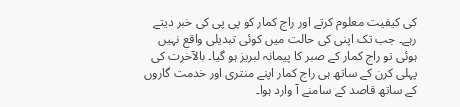کی کیفیت معلوم کرتے اور راج کمار کو پی پی کی خبر دیتے رہے۔ جب تک اپنی کی حالت میں کوئی تبدیلی واقع نہیں ہوئی تو راج کمار کے صبر کا پیمانہ لبریز ہو گیا۔ بالآخرت کی پہلی کرن کے ساتھ ہی راج کمار اپنے منتری اور خدمت گاروں کے ساتھ قاصد کے سامنے آ وارد ہوا۔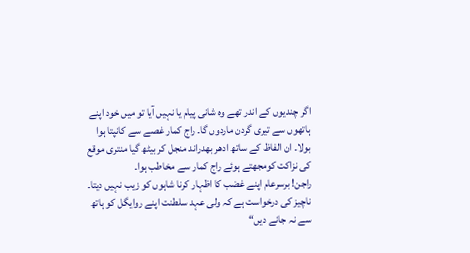اگر چندیوں کے اندر تھے وہ شانی پیام یا نہیں آیا تو میں خود اپنے ہاتھوں سے تیری گردن ماردوں گا۔ راج کمار غصے سے کانپتا ہوا بولا۔ ان الفاظ کے ساتھ ادھر بھدراند منجل کر بیٹھ گیا منتری موقع کی نزاکت کومجھتے ہوئے راج کمار سے مخاطب ہوا۔
راجن! برسرعام اپنے غضب کا اظہار کرنا شاہوں کو زیب نہیں دیتا۔ ناچیز کی درخواست ہے کہ ولی عہد سلطنت اپنے روایگل کو ہاتھ سے نہ جانے دیں“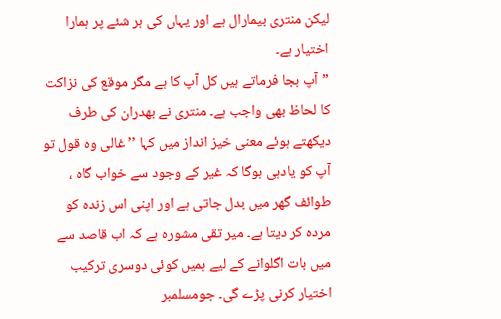لیکن منتری بیمارال ہے اور یہاں کی ہر شئے پر ہمارا اختیار ہے۔
”آپ بجا فرماتے ہیں کل آپ کا ہے مگر موقع کی نزاکت کا لحاظ بھی واجب ہے۔ منتری نے بھدران کی طرف دیکھتے ہوئے معنی خیز انداز میں کہا ’’غالی وہ قول تو آپ کو یادہی ہوگا کہ غیر کے وجود سے خواب گاہ ، طوائف گھر میں بدل جاتی ہے اور اپنی اس زندہ کو مردہ کر دیتا ہے۔ میر تقی مشورہ ہے کہ اب قاصد سے میں بات اگلوانے کے لیے ہمیں کوئی دوسری ترکیب اختیار کرنی پڑے گی۔ جومسلمبر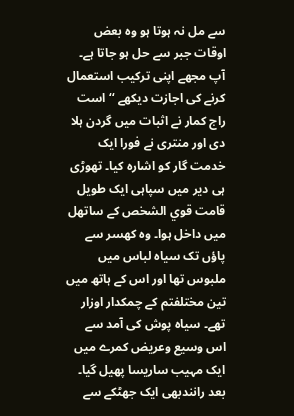سے مل نہ ہوتا ہو وہ بعض اوقات جبر سے حل ہو جاتا ہے۔ آپ مجھے اپنی ترکیب استعمال کرنے کی اجازت دیکھے ‘‘ است
راج کمار نے اثبات میں گردن ہلا دی اور منتری نے فورا ایک خدمت گار کو اشارہ کیا۔ تھوڑی ہی دیر میں سپاہی ایک طویل قامت قوي الشخص کے ساتھل میں داخل ہوا۔ وہ کھسر سے پاؤں تک سیاہ لباس میں ملبوس تھا اور اس کے ہاتھ میں تین مختلفتم کے چمکدار اوزار تھے۔ سیاہ پوش کی آمد سے اس وسیع وعریض کمرے میں ایک مہیب ساریسا پھیل گیا۔ بعد رانندبھی ایک جھٹکے سے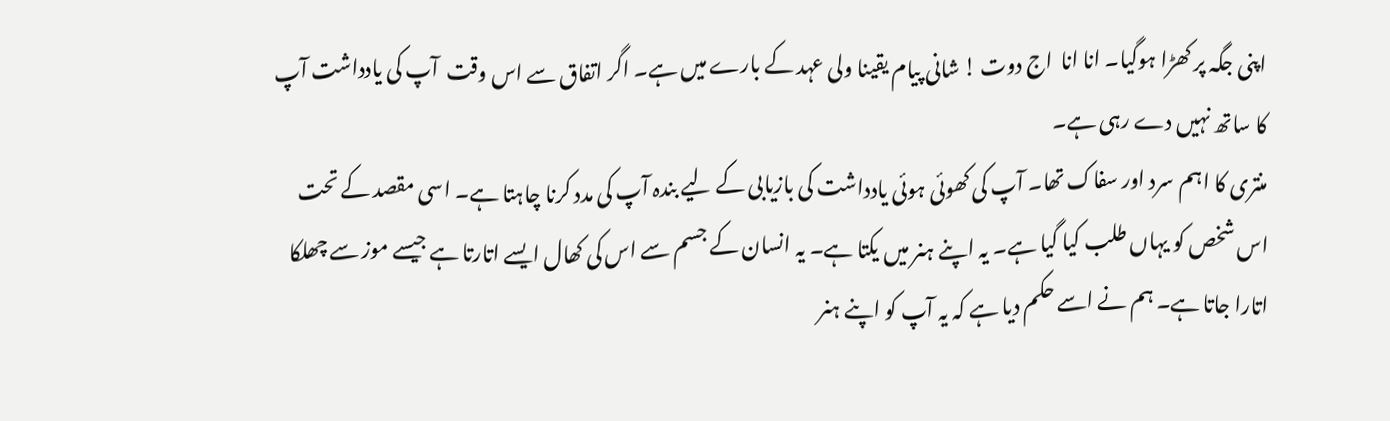اپنی جگہ پر کھڑا ہوگیا۔ انا انا  اج دوت ! شانی پیام یقینا ولی عہد کے بارے میں ہے۔ اگر اتفاق سے اس وقت  آپ کی یادداشت آپ کا ساتھ نہیں دے رہی ہے۔
منتری کا اہم سرد اور سفاک تھا۔ آپ کی کھوئی ہوئی یادداشت کی بازیابی کے لیے بندہ آپ کی مدد کرنا چاہتا ہے۔ اسی مقصد کے تحت اس شخص کو یہاں طلب کیا گیا ہے۔ یہ اپنے ہنر میں یکتا ہے۔ یہ انسان کے جسم سے اس کی کھال ایسے اتارتا ہے جیسے موز سے چھلکا اتارا جاتا ہے۔ ہم نے اسے حکم دیا ہے کہ یہ آپ کو اپنے ہنر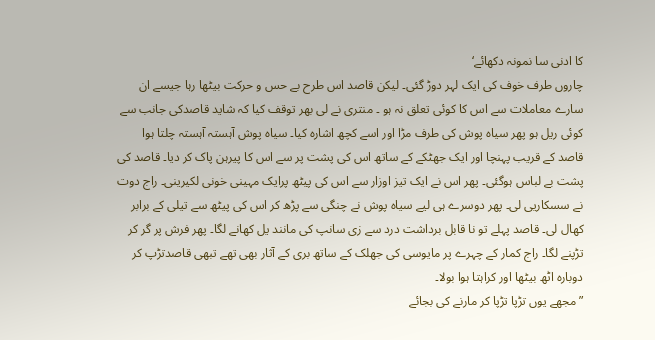کا ادنی سا نمونہ دکھائے‘
چاروں طرف خوف کی ایک لہر دوڑ گئی۔ لیکن قاصد اس طرح بے حس و حرکت بیٹھا رہا جیسے ان سارے معاملات سے اس کا کوئی تعلق نہ ہو ۔ منتری نے لی بھر توقف کیا کہ شاید قاصدکی جانب سے کوئی ریل ہو پھر سیاہ پوش کی طرف مڑا اور اسے کچھ اشارہ کیا۔ سیاه پوش آہستہ آہستہ چلتا ہوا قاصد کے قریب پہنچا اور ایک جھٹکے کے ساتھ اس کی پشت پر سے اس کا پیرہن پاک کر دیا۔ قاصد کی پشت بے لباس ہوگئی۔ پھر اس نے ایک تیز اوزار سے اس کی پیٹھ پرایک مہینی خونی لکیرینی۔ راج دوت نے سسکاریی لی۔ پھر دوسرے ہی لیے سیاہ پوش نے چنگی سے پڑھ کر اس کی پیٹھ سے تیلی کے برابر کھال لی۔ قاصد پہلے تو نا قابل برداشت درد سے زی سانپ کی مانند یل کھانے لگا۔ پھر فرش پر گر کر تڑپنے لگا۔ راج کمار کے چہرے پر مایوسی کی جھلک کے ساتھ بری کے آثار بھی تھے تبھی قاصدتڑپ کر دوبارہ اٹھ بیٹھا اور کراہتا ہوا بولا۔
”مجھے یوں تڑپا تڑپا کر مارنے کی بجائے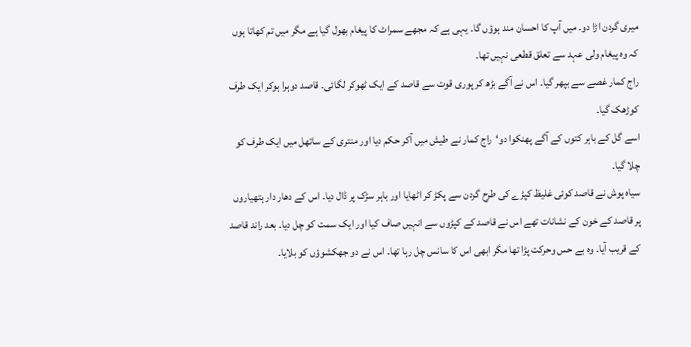میری گردن اڑا دو۔ میں آپ کا احسان مند ہوؤں گا۔ یہی ہے کہ مجھے سمراٹ کا پیغام بھول گیا ہے مگر میں تم کھاتا ہوں کہ وہ پیغام ولی عہد سے تعلق قطعی نہیں تھا۔
راج کمار غصے سے بپھر گیا۔ اس نے آگے بڑھ کر پوری قوت سے قاصد کے ایک ٹھوکر لگائی۔ قاصد دوہرا ہوکر ایک طرف کوڑھک گیا۔
اسے گل کے باہر کتوں کے آگے پھنکوا دو‘راج کمار نے طیش میں آکر حکم دیا اور منتری کے ساتھل میں ایک طرف کو چلا گیا۔
سیاه پوش نے قاصد کوئی غلیظ کپڑے کی طرح گردن سے پکڑ کر اٹھایا اور باہر سڑک پر ڈال دیا۔ اس کے دھار دار ہتھیاروں پر قاصد کے خون کے نشانات تھے اس نے قاصد کے کپڑوں سے انہیں صاف کیا اور ایک سمت کو چل دیا۔ بعد راند قاصد کے قریب آیا۔ وہ بے حس وحرکت پڑا تھا مگر ابھی اس کا سانس چل رہا تھا۔ اس نے دو جھکشوؤں کو بلایا۔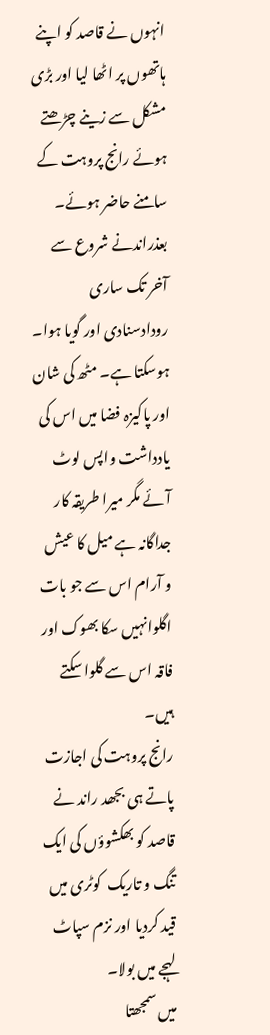انہوں نے قاصد کو اپنے ہاتھوں پر اٹھا لیا اور بڑی مشکل سے زینے چڑھتے ہوئے رانج پروہت کے سامنے حاضر ہوئے۔ بعذراندنے شروع سے آخر تک ساری رودادسنادی اور گویا ہوا۔
ہوسکتا ہے۔ مٹھ کی شان اور پاکیزہ فضا میں اس کی یادداشت واپس لوٹ آئے مگر میرا طریقہ کار جداگانہ ہے میل کا عیش و آرام اس سے جو بات اگلوانہیں سکا بھوک اور فاقہ اس سے گلوا سکتے ہیں۔
رانج پروہت کی اجازت پاتے ہی بجھد راند نے قاصد کو بھکشوؤں کی ایک تنگ و تاریک  کوٹری میں قید کردیا اور نزم سپاٹ لہجے میں بولا۔
میں سمجھتا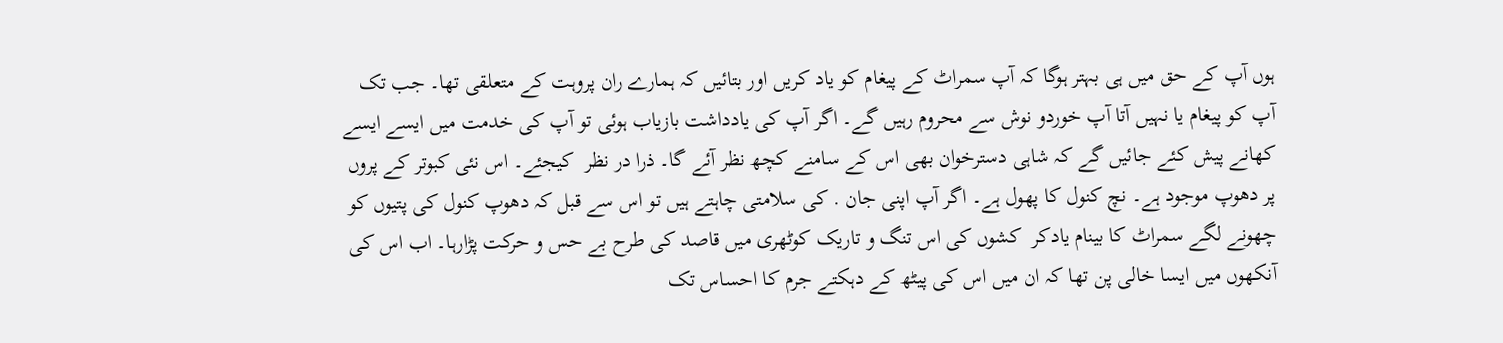ہوں آپ کے حق میں ہی بہتر ہوگا کہ آپ سمراٹ کے پیغام کو یاد کریں اور بتائیں کہ ہمارے ران پروہت کے متعلقی تھا۔ جب تک آپ کو پیغام یا نہیں آتا آپ خوردو نوش سے محروم رہیں گے۔ اگر آپ کی یادداشت بازیاب ہوئی تو آپ کی خدمت میں ایسے ایسے کھانے پیش کئے جائیں گے کہ شاہی دسترخوان بھی اس کے سامنے کچھ نظر آئے گا۔ ذرا در نظر  کیجئے۔ اس نئی کبوتر کے پروں پر دھوپ موجود ہے۔ نچ کنول کا پھول ہے۔ اگر آپ اپنی جان . کی سلامتی چاہتے ہیں تو اس سے قبل کہ دھوپ کنول کی پتیوں کو چھونے لگے سمراٹ کا بینام یادکر  کشوں کی اس تنگ و تاریک کوٹھری میں قاصد کی طرح بے حس و حرکت پڑارہا۔ اب اس کی آنکھوں میں ایسا خالی پن تھا کہ ان میں اس کی پیٹھ کے دہکتے جرم کا احساس تک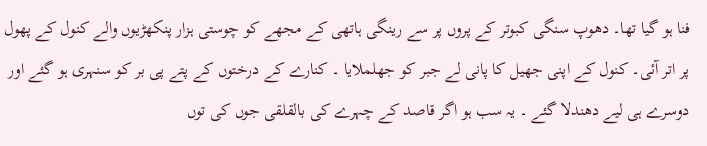فنا ہو گیا تھا۔ دھوپ سنگی کبوتر کے پروں پر سے رینگی ہاتھی کے مجھے کو چوستی ہزار پنکھڑیوں والے کنول کے پھول پر اتر آئی۔ کنول کے اپنی جھیل کا پانی لے جبر کو جھلملایا ۔ کنارے کے درختوں کے پتے پی بر کو سنہری ہو گئے اور دوسرے ہی لیے دھندلا گئے ۔ یہ سب ہو اگر قاصد کے چہرے کی بالقلقی جوں کی توں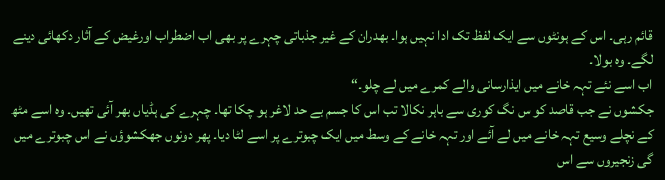قائم رہی۔ اس کے ہونٹوں سے ایک لفظ تک ادا نہیں ہوا۔ بھدران کے غیر جذباتی چہرے پر بھی اب اضطراب اورغیض کے آثار دکھائی دینے لگے۔ وہ بولا۔
اب اسے نئے تہہ خانے میں ایذارسانی والے کمرے میں لے چلو۔“
جکشوں نے جب قاصد کو س نگ کوری سے باہر نکالا تب اس کا جسم بے حد لاغر ہو چکا تھا۔ چہرے کی ہڈیاں بھر آئی تھیں۔ وہ اسے مٹھ کے نچلے وسیع تہہ خانے میں لے آئے اور تہہ خانے کے وسط میں ایک چبوترے پر اسے لٹا دیا۔ پھر دونوں جھکشوؤں نے اس چبوترے میں گی زنجیروں سے اس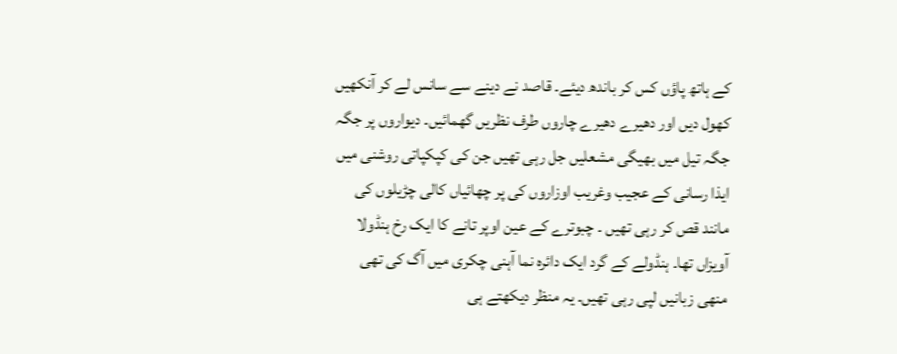کے ہاتھ پاؤں کس کر باندھ دیئے۔ قاصد نے دینے سے سانس لے کر آنکھیں کھول دیں اور دھیرے دھیرے چاروں طرف نظریں گھمائیں۔ دیواروں پر جگہ جگہ تیل میں بھیگی مشعلیں جل رہی تھیں جن کی کپکپاتی روشنی میں ایذا رسانی کے عجیب وغریب اوزاروں کی پر چھائیاں کالی چڑیلوں کی مانند قص کر رہی تھیں ۔ چبوترے کے عین اوپر تانے کا ایک رخ ہنڈولا آویزاں تھا۔ ہنڈولے کے گرد ایک دائرہ نما آہنی چکری میں آگ کی تھی منھی زبانیں لپی رہی تھیں۔ یہ منظر دیکھتے ہی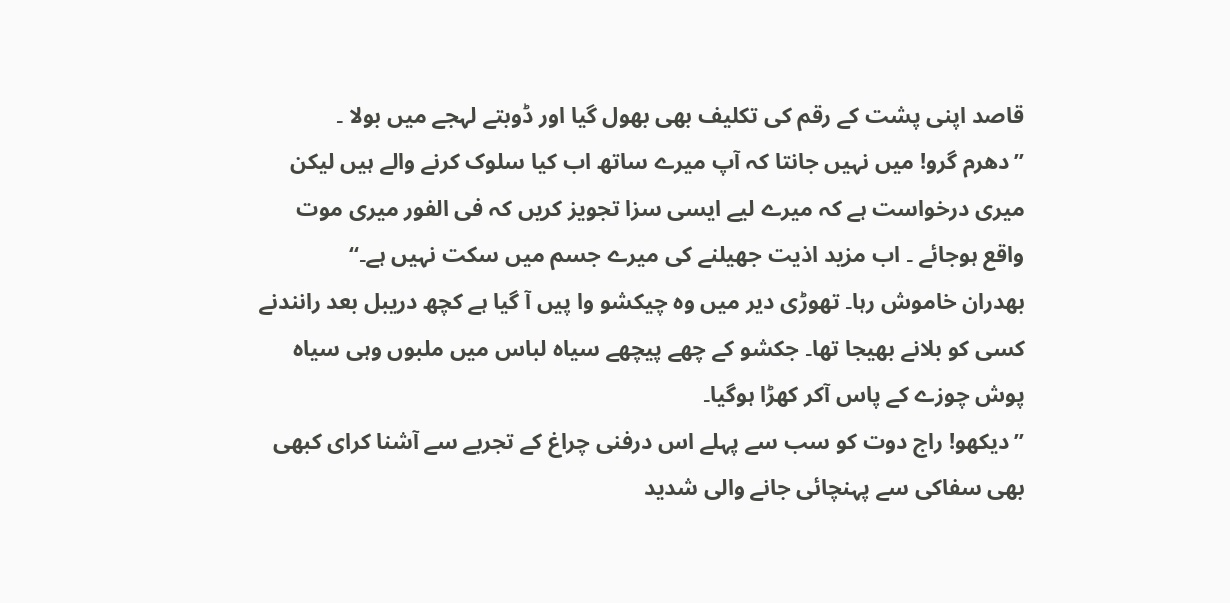قاصد اپنی پشت کے رقم کی تکلیف بھی بھول گیا اور ڈوبتے لہجے میں بولا ۔
”دھرم گرو! میں نہیں جانتا کہ آپ میرے ساتھ اب کیا سلوک کرنے والے ہیں لیکن میری درخواست ہے کہ میرے لیے ایسی سزا تجویز کریں کہ فی الفور میری موت واقع ہوجائے ۔ اب مزید اذیت جھیلنے کی میرے جسم میں سکت نہیں ہے۔“
بھدران خاموش رہا۔ تھوڑی دیر میں وہ چیکشو وا پیں آ گیا ہے کچھ دریبل بعد رانندنے کسی کو بلانے بھیجا تھا۔ جکشو کے چھے پیچھے سیاہ لباس میں ملبوں وہی سیاه پوش چوزے کے پاس آکر کھڑا ہوگیا۔
”دیکھو! راج دوت کو سب سے پہلے اس درفنی چراغ کے تجربے سے آشنا کرای کبھی بھی سفاکی سے پہنچائی جانے والی شدید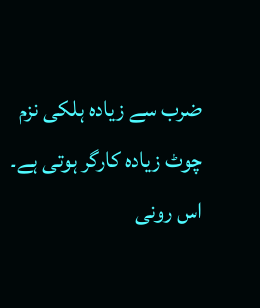ضرب سے زیادہ ہلکی نزم چوٹ زیادہ کارگر ہوتی ہے۔ اس رونی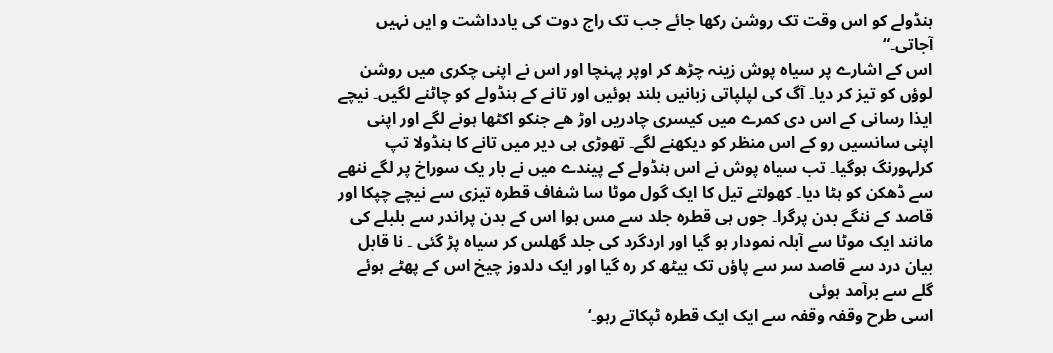ہنڈولے کو اس وقت تک روشن رکھا جائے جب تک راج دوت کی یادداشت و ایں نہیں آجاتی۔“
اس کے اشارے پر سیاہ پوش زینہ چڑھ کر اوپر پہنچا اور اس نے اپنی چکری میں روشن لوؤں کو تیز کر دیا۔ آگ کی لپلپاتی زبانیں بلند ہوئیں اور تانے کے ہنڈولے کو چاٹنے لگیں۔ نیچے ایذا رسانی کے اس دی کمرے میں کیسری چادریں اوڑ ھے جنکو اکٹھا ہونے لگے اور اپنی اپنی سانسیں رو کے اس منظر کو دیکھنے لگے۔ تھوڑی ہی دیر میں تانے کا ہنڈولا تپ کرلہورنگ ہوگیا۔ تب سیاہ پوش نے اس ہنڈولے کے پیندے میں نے بار یک سوراخ پر لگے ننھے سے ڈھکن کو ہٹا دیا۔ کھولتے تیل کا ایک گول موٹا سا شفاف قطرہ تیزی سے نیچے چپکا اور قاصد کے ننگے بدن پرگرا۔ جوں ہی قطرہ جلد سے مس ہوا اس کے بدن پراندر سے بلبلے کی مانند ایک موٹا سے آبلہ نمودار ہو گیا اور اردگرد کی جلد گھلس کر سیاہ پڑ گئی ۔ نا قابل بیان درد سے قاصد سر سے پاؤں تک بیٹھ کر رہ گیا اور ایک دلدوز چیخ اس کے پھٹے ہوئے گلے سے برآمد ہوئی
اسی طرح وقفہ وقفہ سے ایک ایک قطرہ ٹپکاتے رہو۔‘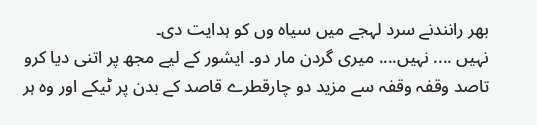بھر رانندنے سرد لہجے میں سیاہ وں کو ہدایت دی۔
نہیں .... نہیں.... میری گردن مار دو۔ ایشور کے لیے مجھ پر اتنی دیا کرو تاصد وقفہ وقفہ سے مزید دو چارقطرے قاصد کے بدن پر ٹیکے اور وہ ہر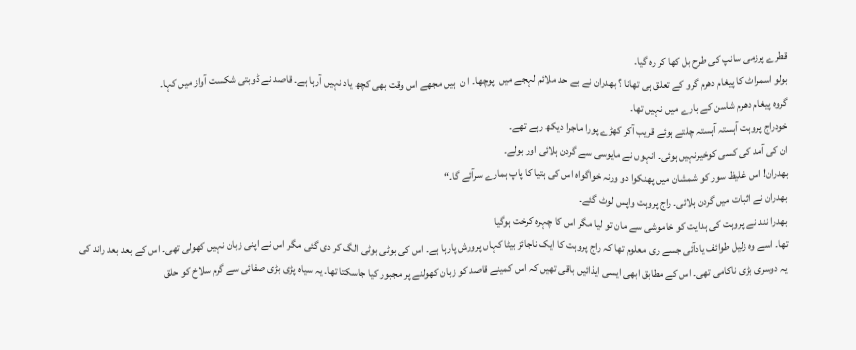قطرے پرزمی سانپ کی طرح بل کھا کر رہ گیا۔
بولو اسمراٹ کا پیغام دھرم گرو کے تعلق ہی تھانا ؟ بھدران نے بے حد ملائم لہجے میں  پوچھا۔ ا ن  ہیں مجھے اس وقت بھی کچھ یاد نہیں آرہا ہے۔ قاصد نے ڈوبتی شکست آواز میں کہا۔
گروہ پیغام دھرم شاسن کے بارے میں نہیں تھا۔
خودراج پروہت آہستہ آہستہ چلتے ہوئے قریب آکر کھڑے پورا ماجرا دیکھ رہے تھے۔
ان کی آمد کی کسی کوخیرنہیں ہوئی۔ انہوں نے مایوسی سے گردن ہلائی اور بولے۔
بھدران! اس غلیظ سور کو شمشان میں پھنکوا دو ورنہ خواگواہ اس کی ہتیا کا پاپ ہمارے سرآئے گا۔“
بھدران نے اثبات میں گردن ہلائی۔ راج پروہت واپس لوٹ گئے۔
بھدرا نند نے پروہت کی ہدایت کو خاموشی سے مان تو لیا مگر اس کا چہرہ کرخت ہوگیا
تھا۔ اسے وہ زلیل طوائف یادآئی جسے ری معلوم تھا کہ راج پروہت کا ایک ناجائز بیٹا کہاں پرورش پارہا ہے۔ اس کی بوٹی بوٹی الگ کر دی گئی مگر اس نے اپنی زبان نہیں کھولی تھی۔ اس کے بعد بعد راند کی یہ دوسری بڑی ناکامی تھی۔ اس کے مطابق ابھی ایسی ایذائیں باقی تھیں کہ اس کمینے قاصد کو زبان کھولنے پر مجبور کیا جاسکتا تھا۔ یہ سیاہ پڑی بڑی صفائی سے گرم سلاخ کو حلق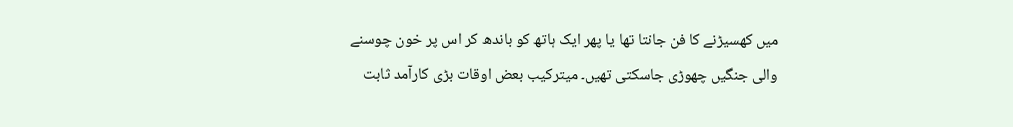میں کھسیڑنے کا فن جانتا تھا یا پھر ایک ہاتھ کو باندھ کر اس پر خون چوسنے والی جنگیں چھوڑی جاسکتی تھیں۔ میترکیب بعض اوقات بڑی کارآمد ثابت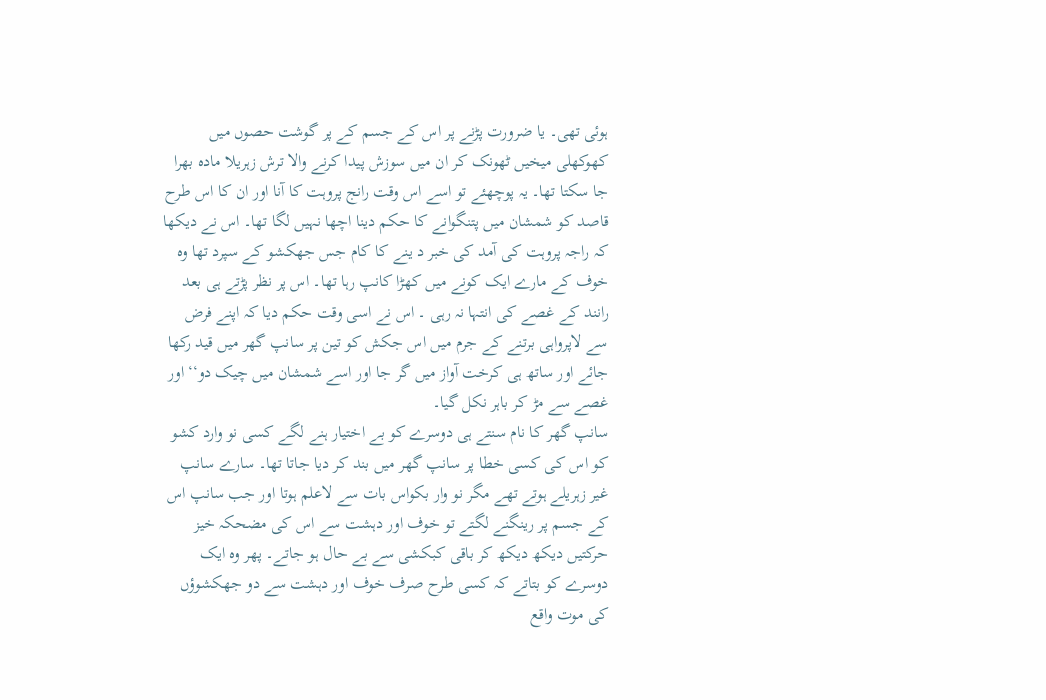ہوئی تھی۔ یا ضرورت پڑنے پر اس کے جسم کے پر گوشت حصوں میں کھوکھلی میخیں ٹھونک کر ان میں سوزش پیدا کرنے والا ترش زہریلا مادہ بھرا جا سکتا تھا۔ یہ پوچھئے تو اسے اس وقت رانج پروہت کا آنا اور ان کا اس طرح قاصد کو شمشان میں پتنگوانے کا حکم دینا اچھا نہیں لگا تھا۔ اس نے دیکھا کہ راجہ پروہت کی آمد کی خبر د ینے کا کام جس جھکشو کے سپرد تھا وہ خوف کے مارے ایک کونے میں کھڑا کانپ رہا تھا۔ اس پر نظر پڑتے ہی بعد رانند کے غصے کی انتہا نہ رہی ۔ اس نے اسی وقت حکم دیا کہ اپنے فرض سے لاپرواہی برتنے کے جرم میں اس جکش کو تین پر سانپ گھر میں قید رکھا جائے اور ساتھ ہی کرخت آواز میں گر جا اور اسے شمشان میں چیک دو‘‘اور غصے سے مڑ کر باہر نکل گیا۔
سانپ گھر کا نام سنتے ہی دوسرے کو بے اختیار ہنے لگے کسی نو وارد کشو کو اس کی کسی خطا پر سانپ گھر میں بند کر دیا جاتا تھا۔ سارے سانپ غیر زہریلے ہوتے تھے مگر نو وار بکواس بات سے لاعلم ہوتا اور جب سانپ اس کے جسم پر رینگنے لگتے تو خوف اور دہشت سے اس کی مضحکہ خیز حرکتیں دیکھ دیکھ کر باقی کبکشی سے بے حال ہو جاتے۔ پھر وہ ایک دوسرے کو بتاتے کہ کسی طرح صرف خوف اور دہشت سے دو جھکشوؤں کی موت واقع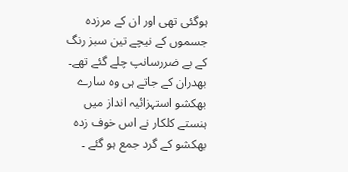ہوگئی تھی اور ان کے مرزده جسموں کے نیچے تین سبز رنگ کے بے ضررسانپ چلے گئے تھے۔
بھدران کے جاتے ہی وہ سارے بھکشو استہزائیہ انداز میں ہنستے کلکار نے اس خوف زدہ بھکشو کے گرد جمع ہو گئے ۔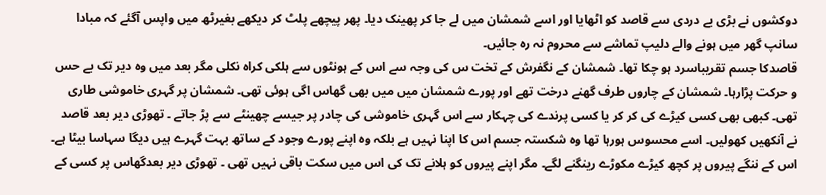دوکشوں نے بڑی بے دردی سے قاصد کو اٹھایا اور اسے شمشان میں لے جا کر پھینک دیا۔ پھر پیچھے پلٹ کر دیکھے بغیرٹھ میں واپس آگئے کہ مبادا سانپ گھر میں ہونے والے دلیپ تماشے سے محروم نہ رہ جائیں۔
قاصدکا جسم تقریباسرد ہو چکا تھا۔ شمشان کے نگفرش کے تخت س کی وجہ سے اس کے ہونٹوں سے ہلکی کراہ نکلی مگر بعد میں وہ دیر تک بے حس و حرکت پڑارہا۔ شمشان کے چاروں طرف گھنے درخت تھے اور پورے شمشان میں میں بھی گھاس اگی ہوئی تھی۔ شمشان پر گہری خاموشی طاری تھی۔ کبھی بھی کسی کیڑے کی کر کر یا کسی پرندے کی چہکار سے اس گہری خاموشی کی چادر پر جیسے چھینٹے سے پڑ جاتے ۔ تھوڑی دیر بعد قاصد نے آنکھیں کھولیں۔ اسے محسوس ہورہا تھا وہ شکستہ جسم اس کا اپنا نہیں ہے بلکہ وہ اپنے پورے وجود کے ساتھ بہت گہرے ہیں دیگا سہاسا بیٹا ہے۔ اس کے ننگے پیروں پر کچھ کیڑے مکوڑے رینگنے لگے۔ مگر اپنے پیروں کو ہلانے تک کی اس میں سکت باقی نہیں تھی ۔ تھوڑی دیر بعدگھاس پر کسی کے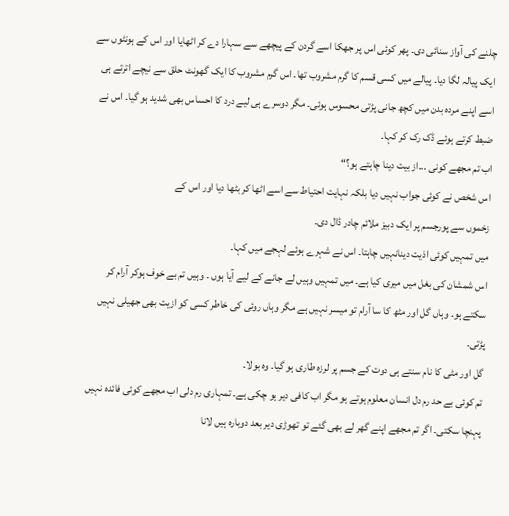چلنے کی آواز سنائی دی۔ پھر کوئی اس پر جھکا اسے گردن کے پیچھے سے سہارا دے کر اٹھایا اور اس کے ہونٹوں سے ایک پیالہ لگا دیا۔ پیالے میں کسی قسم کا گرم مشروب تھا۔ اس گرم مشروب کا ایک گھونٹ حلق سے نیچے اترتے ہی اسے اپنے مردہ بدن میں کچھ جانی پڑتی محسوس ہوئی۔ مگر دوسرے ہی لیے درد کا احساس بھی شدید ہو گیا۔ اس نے ضبط کرتے ہوئے ڈک رک کر کہا۔
اب تم مجھے کونی ...از بیت دینا چاہتے ہو؟“
اس شخص نے کوئی جواب نہیں دیا بلکہ نہایت احتیاط سے اسے اٹھا کر بٹھا دیا اور اس کے
زخموں سے پورجسم پر ایک دبیز ملائم چادر ڈال دی۔
میں تمہیں کوئی اذیت دینانہیں چاہتا۔ اس نے شہرے ہوئے لہجے میں کہا۔
اس شمشان کی بغل میں میری کیا ہے۔ میں تمہیں وہیں لے جانے کے لیے آیا ہوں ۔ وہیں تم بے خوف ہوکر آرام کر سکتے ہو۔ وہاں گل اور مٹھ کا سا آرام تو میسر نہیں ہے مگر وہاں روئی کی خاطر کسی کو ازیت بھی جھیلی نہیں پڑتی۔
گل اور مٹی کا نام سنتے ہی دوت کے جسم پر لرزہ طاری ہو گیا۔ وہ بولا۔
تم کوئی بے حد رم دل انسان معلوم ہوتے ہو مگر اب کافی دیر ہو چکی ہے۔ تمہاری رم دلی اب مجھے کوئی فائدہ نہیں پہنچا سکتی۔ اگر تم مجھے اپنے گھر لے بھی گئے تو تھوڑی دیر بعد دوبارہ ہیں لانا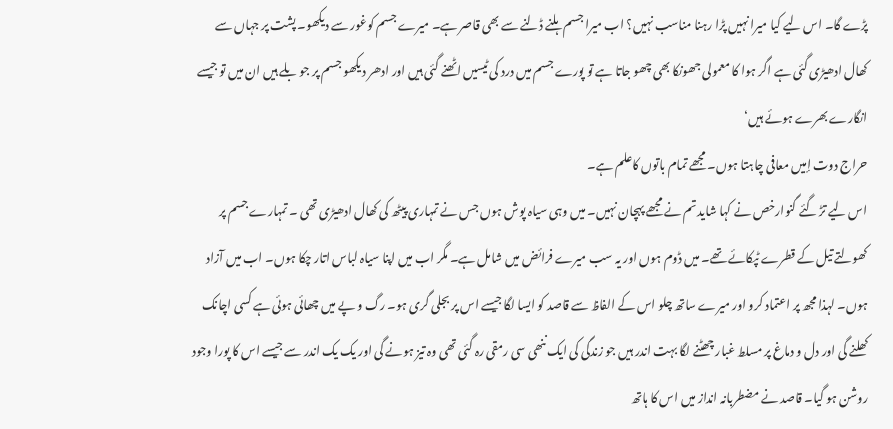پڑے گا۔ اس لیے کیا میرا نہیں پڑا رہنا مناسب نہیں؟ اب میرا جسم ہلنے ڈلنے سے بھی قاصر ہے۔ میرے جسم کوغور سے دیکھو۔ پشت پر جہاں سے کھال ادھیڑی گئی ہے اگر ہوا کا معمولی جھونکا بھی چھو جاتا ہے تو پورے جسم میں درد کی ٹیسیں اٹھنے گئی ہیں اور ادھر دیکھو جسم پر جو بلے ہیں ان میں تو جیسے انگارے بھرے ہوئے ہیں‘
حراج دوت إمیں معافی چاہتا ہوں۔ مجھے تمام باتوں کاعلم ہے۔
اس لیے تڑ گئے گنوارخص نے کہا شاید تم نے مجھے پہچان نہیں۔ میں وہی سیاہ پوش ہوں جس نے تمہاری پیٹھ کی کھال ادھیڑی تھی ۔ تمہارے جسم پر کھولتے تیل کے قطرے ٹپکائے تھے۔ میں ڈوم ہوں اور یہ سب میرے فرائض میں شامل ہے۔ مگر اب میں اپنا سیاہ لباس اتار چکا ہوں۔ اب میں آزاد ہوں۔ لہذا مجھ پر اعتماد کرو اور میرے ساتھ چلو اس کے الفاظ سے قاصد کو ایسا لگا جیسے اس پر بجلی گری ہو۔ رگ و پے میں چھائی ہوئی ہے کسی اچانک کھلنے گی اور دل و دماغ پر مسلط غبار چھٹنے لگا بہت اندر ہیں جو زندگی کی ایک ننھی سی رمقی رہ گئی تھی وہ تیز ہونے گی اور یک یک اندر سے جیسے اس کا پورا وجود روشن ہو گیا۔ قاصد نے مضطربانہ انداز میں اس کا ہاتھ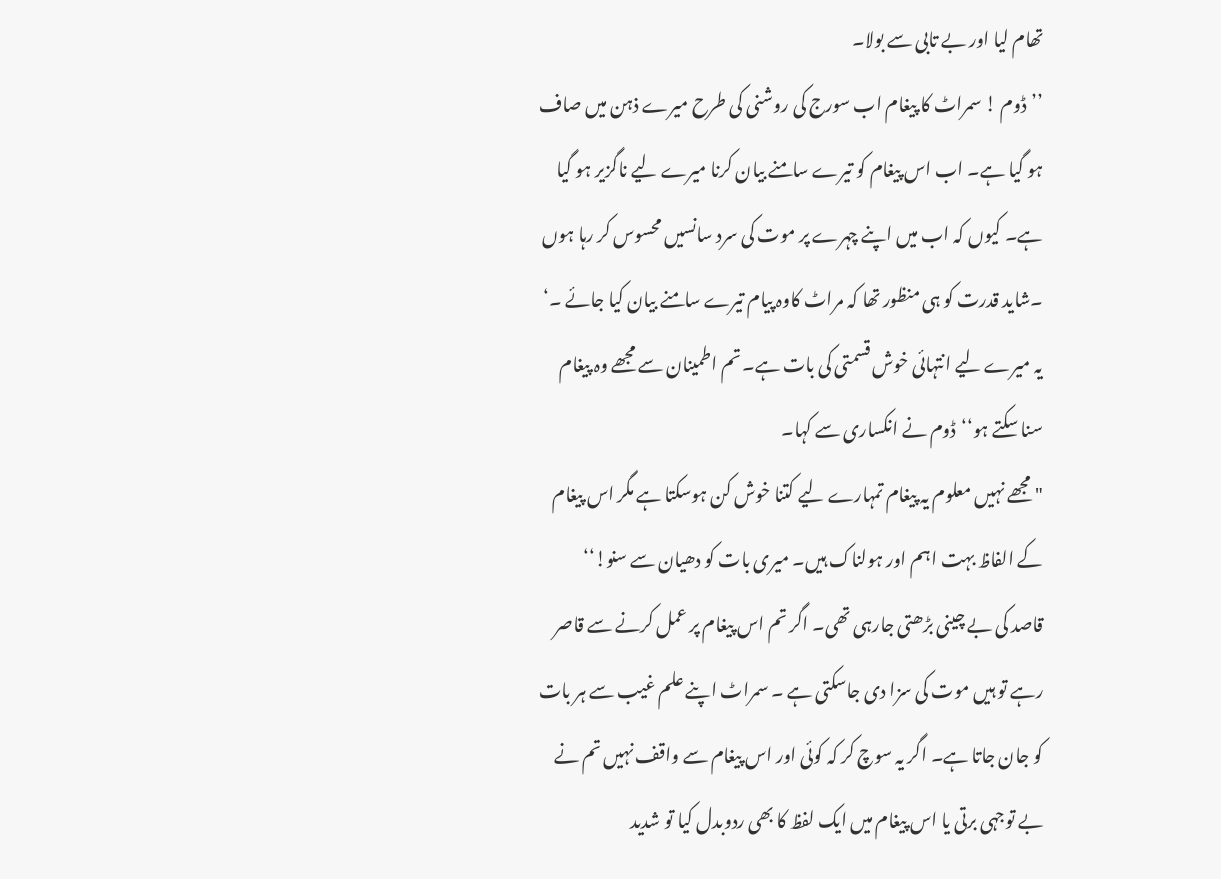تھام لیا اور بے تابی سے بولا۔
’’ڈوم ! سمراٹ کا پیغام اب سورج کی روشنی کی طرح میرے ذہن میں صاف ہو گیا ہے۔ اب اس پیغام کو تیرے سامنے بیان کرنا میرے لیے ناگزیر ہو گیا ہے۔ کیوں کہ اب میں اپنے چہرے پر موت کی سرد سانسیں محسوس کر رہا ہوں ۔شاید قدرت کو ہی منظور تھا کہ مراٹ کاوہ پیام تیرے سامنے بیان کیا جائے ۔‘
یہ میرے لیے انتہائی خوش قسمتی کی بات ہے۔ تم اطمینان سے مجھے وہ پیغام سنا سکتے ہو‘‘ڈوم نے انکساری سے کہا۔
" مجھے نہیں معلوم یہ پیغام تمہارے لیے کتنا خوش کن ہوسکتا ہے مگر اس پیغام کے الفاظ بہت اہم اور ہولناک ہیں۔ میری بات کو دھیان سے سنو!‘‘
قاصد کی بے چینی بڑھتی جارہی تھی۔ اگر تم اس پیغام پر عمل کرنے سے قاصر رہے تو ہیں موت کی سزا دی جاسکتی ہے ۔ سمراٹ اپنے علم غیب سے ہر بات کو جان جاتا ہے۔ اگر یہ سوچ کر کہ کوئی اور اس پیغام سے واقف نہیں تم نے بے توجہی برتی یا اس پیغام میں ایک لفظ کا بھی ردوبدل کیا تو شدید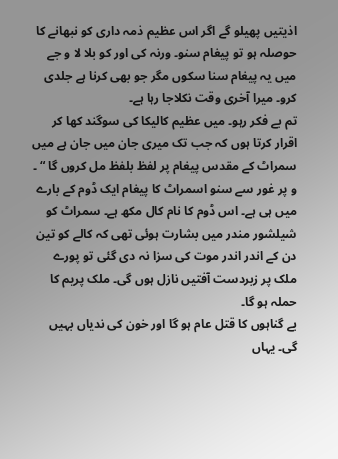اذیتیں پھیلو گے اگر اس عظیم ذمہ داری کو نبھانے کا حوصلہ ہو تو پیغام سنو۔ ورنہ کی اور کو بلا لا و جے میں یہ پیغام سنا سکوں مگر جو بھی کرنا ہے جلدی کرو۔ میرا آخری وقت نکلاجا رہا ہے۔
تم بے فکر رہو۔ میں عظیم کالیکا کی سوگند کھا کر اقرار کرتا ہوں کہ جب تک میری جان میں جان ہے میں سمراٹ کے مقدس پیغام پر لفظ بلفظ مل کروں گا “ ۔
و پر غور سے سنو اسمراٹ کا پیغام ایک ڈوم کے بارے میں ہی ہے۔ اس ڈوم کا نام کال مکھ ہے۔ سمراٹ کو شیلشور مندر میں بشارت ہوئی تھی کہ کالے کو تین دن کے اندر اندر موت کی سزا نہ دی گئی تو پورے ملک پر زبردست آفتیں نازل ہوں گی۔ ملک پریم کا حملہ ہو گا۔
بے گناہوں کا قتل عام ہو گا اور خون کی ندیاں بہیں گی۔ یہاں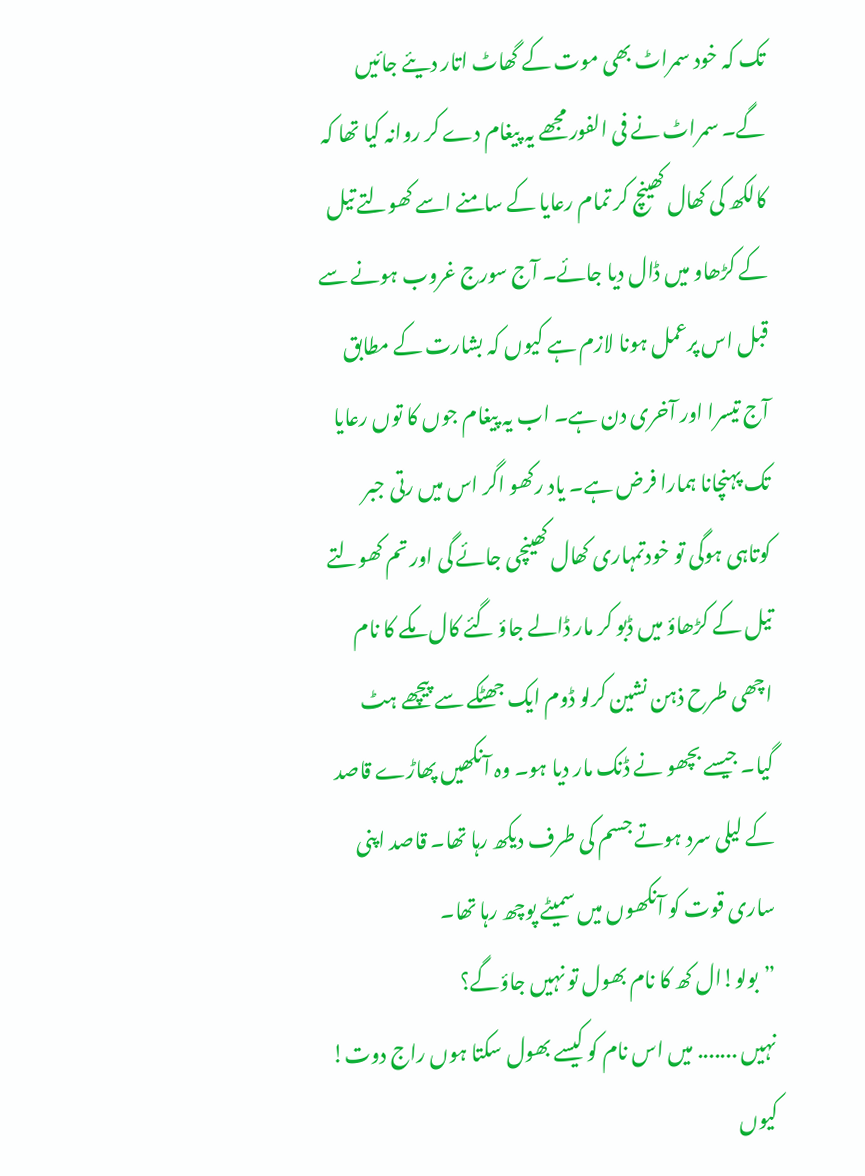تک کہ خود سمراٹ بھی موت کے گھاٹ اتار دیئے جائیں گے۔ سمراٹ نے فی الفور مجھے یہ پیغام دے کر روانہ کیا تھا کہ کالکھ کی کھال کھینچ کر تمام رعایا کے سامنے اسے کھولتے تیل کے کڑھاو میں ڈال دیا جائے۔ آج سورج غروب ہونے سے قبل اس پرعمل ہونا لازم ہے کیوں کہ بشارت کے مطابق آج تیسرا اور آخری دن ہے۔ اب یہ پیغام جوں کا توں رعایا تک پہنچانا ہمارا فرض ہے۔ یاد رکھو اگر اس میں رتی جبر کوتاہی ہوگی تو خودتمہاری کھال کھینچی جائے گی اور تم کھولتے تیل کے کڑھاؤ میں ڈبو کر مار ڈالے جاؤ گئے کال مکے کا نام اچھی طرح ذہن نشین کرلو ڈوم ایک جھٹکے سے پیچھے ہٹ گیا۔ جیسے بچھو نے ڈنک مار دیا ہو۔ وہ آنکھیں پھاڑے قاصد کے لیلی سرد ہوتے جسم کی طرف دیکھ رہا تھا۔ قاصد اپنی ساری قوت کو آنکھوں میں سمیٹے پوچھ رہا تھا۔
”بولو!ال کھ کا نام بھول تو نہیں جاؤگے؟
نہیں ....... میں اس نام کو کیسے بھول سکتا ہوں راج دوت! کیوں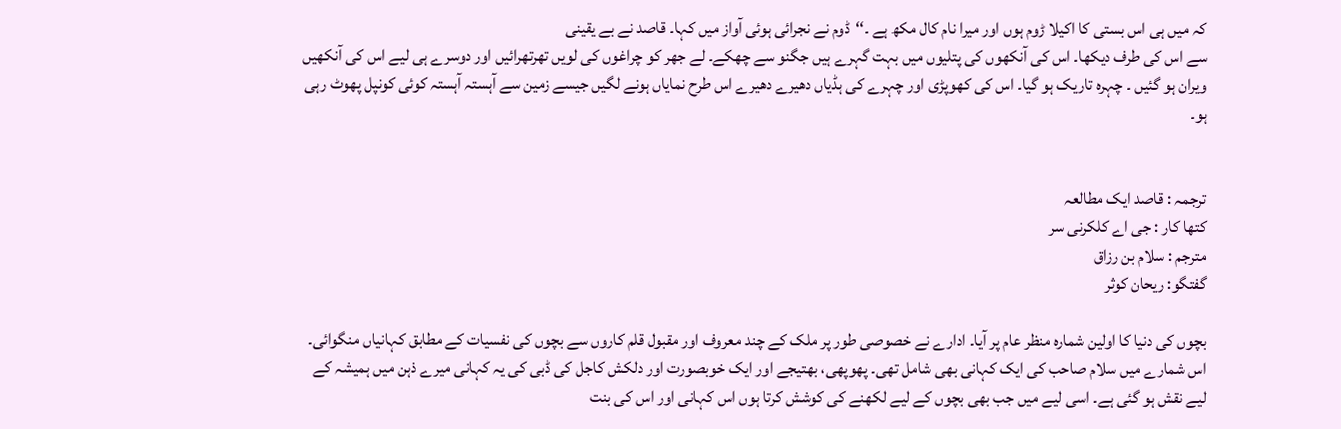کہ میں ہی اس بستی کا اکیلا ڑوم ہوں اور میرا نام کال مکھ ہے ۔‘‘ڈوم نے نجرائی ہوئی آواز میں کہا۔ قاصد نے بے یقینی
سے اس کی طرف دیکھا۔ اس کی آنکھوں کی پتلیوں میں بہت گہرے ہیں جگنو سے چھکے۔ لے جھر کو چراغوں کی لویں تھرتھرائیں اور دوسرے ہی لیے اس کی آنکھیں ویران ہو گئیں ۔ چہرہ تاریک ہو گیا۔ اس کی کھوپڑی اور چہرے کی ہڈیاں دھیرے دھیرے اس طرح نمایاں ہونے لگیں جیسے زمین سے آہستہ آہستہ کوئی کونپل پھوٹ رہی ہو۔


ترجمہ : قاصد ایک مطالعہ
کتھا کار : جی اے کلکرنی سر
مترجم : سلام بن رزاق
گفتگو: ریحان کوثر

بچوں کی دنیا کا اولین شمارہ منظر عام پر آیا۔ ادارے نے خصوصی طور پر ملک کے چند معروف اور مقبول قلم کاروں سے بچوں کی نفسیات کے مطابق کہانیاں منگوائی۔ اس شمارے میں سلام صاحب کی ایک کہانی بھی شامل تھی۔ پھوپھی، بھتیجے اور ایک خوبصورت اور دلکش کاجل کی ڈبی کی یہ کہانی میرے ذہن میں ہمیشہ کے لیے نقش ہو گئی ہے۔ اسی لیے میں جب بھی بچوں کے لیے لکھنے کی کوشش کرتا ہوں اس کہانی اور اس کی بنت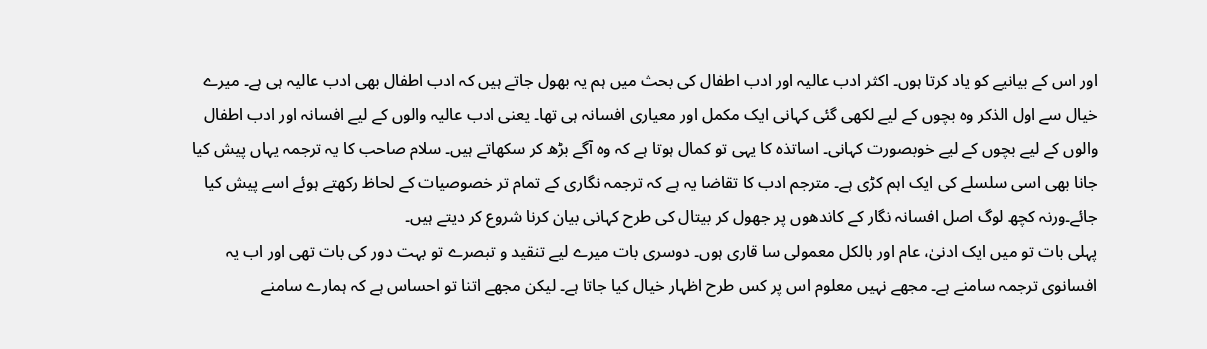اور اس کے بیانیے کو یاد کرتا ہوں۔ اکثر ادب عالیہ اور ادب اطفال کی بحث میں ہم یہ بھول جاتے ہیں کہ ادب اطفال بھی ادب عالیہ ہی ہے۔ میرے خیال سے اول الذکر وہ بچوں کے لیے لکھی گئی کہانی ایک مکمل اور معیاری افسانہ ہی تھا۔ یعنی ادب عالیہ والوں کے لیے افسانہ اور ادب اطفال والوں کے لیے بچوں کے لیے خوبصورت کہانی۔ اساتذہ کا یہی تو کمال ہوتا ہے کہ وہ آگے بڑھ کر سکھاتے ہیں۔ سلام صاحب کا یہ ترجمہ یہاں پیش کیا جانا بھی اسی سلسلے کی ایک اہم کڑی ہے۔ مترجم ادب کا تقاضا یہ ہے کہ ترجمہ نگاری کے تمام تر خصوصیات کے لحاظ رکھتے ہوئے اسے پیش کیا جائے۔ورنہ کچھ لوگ اصل افسانہ نگار کے کاندھوں پر جھول کر بیتال کی طرح کہانی بیان کرنا شروع کر دیتے ہیں۔
پہلی بات تو میں ایک ادنیٰ، عام اور بالکل معمولی سا قاری ہوں۔ دوسری بات میرے لیے تنقید و تبصرے تو بہت دور کی بات تھی اور اب یہ افسانوی ترجمہ سامنے ہے۔ مجھے نہیں معلوم اس پر کس طرح اظہار خیال کیا جاتا ہے۔ لیکن مجھے اتنا تو احساس ہے کہ ہمارے سامنے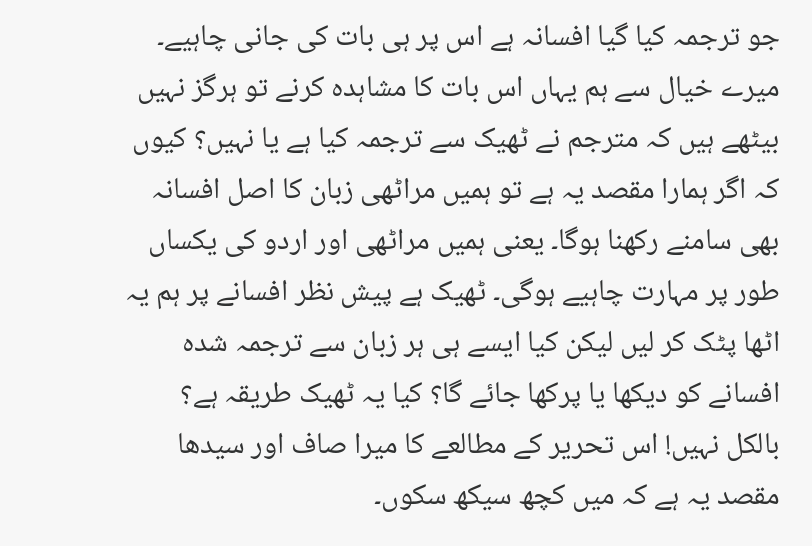جو ترجمہ کیا گیا افسانہ ہے اس پر ہی بات کی جانی چاہیے۔ میرے خیال سے ہم یہاں اس بات کا مشاہدہ کرنے تو ہرگز نہیں بیٹھے ہیں کہ مترجم نے ٹھیک سے ترجمہ کیا ہے یا نہیں؟ کیوں کہ اگر ہمارا مقصد یہ ہے تو ہمیں مراٹھی زبان کا اصل افسانہ بھی سامنے رکھنا ہوگا۔ یعنی ہمیں مراٹھی اور اردو کی یکساں طور پر مہارت چاہیے ہوگی۔ ٹھیک ہے پیش نظر افسانے پر ہم یہ اٹھا پٹک کر لیں لیکن کیا ایسے ہی ہر زبان سے ترجمہ شدہ افسانے کو دیکھا یا پرکھا جائے گا؟ کیا یہ ٹھیک طریقہ ہے؟ بالکل نہیں! اس تحریر کے مطالعے کا میرا صاف اور سیدھا مقصد یہ ہے کہ میں کچھ سیکھ سکوں۔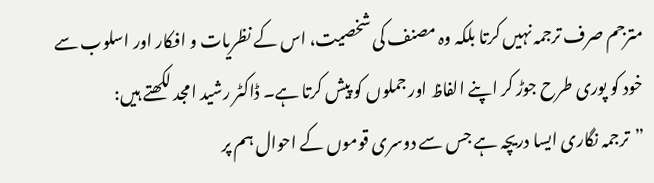مترجم صرف ترجمہ نہیں کرتا بلکہ وہ مصنف کی شخصیت، اس کے نظریات و افکار اور اسلوب سے خود کو پوری طرح جوڑ کر اپنے الفاظ اور جملوں کو پیش کرتا ہے۔ ڈاکٹر رشید امجد لکھتے ہیں:
”ترجمہ نگاری ایسا دریچہ ہے جس سے دوسری قوموں کے احوال ہم پر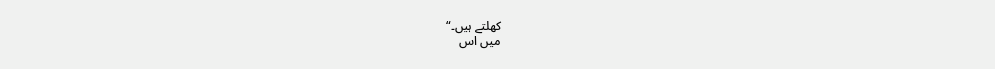کھلتے ہیں۔“
میں اس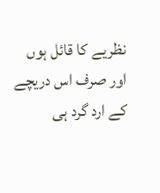نظریے کا قائل ہوں اور صرف اس دریچے کے ارد گرد ہی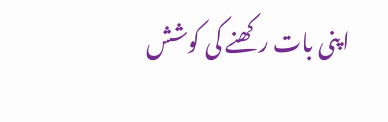اپنی بات رکھنے کی کوشش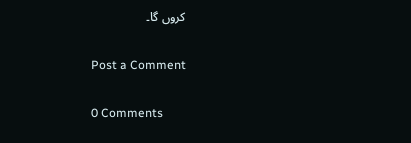کروں گا۔

Post a Comment

0 Comments